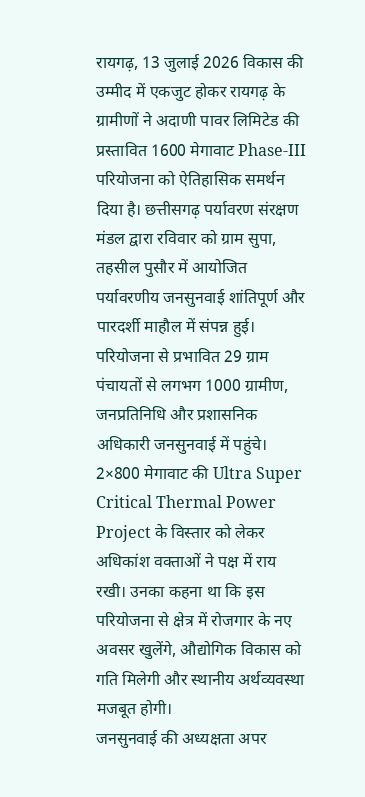रायगढ़, 13 जुलाई 2026 विकास की उम्मीद में एकजुट होकर रायगढ़ के ग्रामीणों ने अदाणी पावर लिमिटेड की प्रस्तावित 1600 मेगावाट Phase-III परियोजना को ऐतिहासिक समर्थन दिया है। छत्तीसगढ़ पर्यावरण संरक्षण मंडल द्वारा रविवार को ग्राम सुपा, तहसील पुसौर में आयोजित पर्यावरणीय जनसुनवाई शांतिपूर्ण और पारदर्शी माहौल में संपन्न हुई।
परियोजना से प्रभावित 29 ग्राम पंचायतों से लगभग 1000 ग्रामीण, जनप्रतिनिधि और प्रशासनिक अधिकारी जनसुनवाई में पहुंचे। 2×800 मेगावाट की Ultra Super Critical Thermal Power Project के विस्तार को लेकर अधिकांश वक्ताओं ने पक्ष में राय रखी। उनका कहना था कि इस परियोजना से क्षेत्र में रोजगार के नए अवसर खुलेंगे, औद्योगिक विकास को गति मिलेगी और स्थानीय अर्थव्यवस्था मजबूत होगी।
जनसुनवाई की अध्यक्षता अपर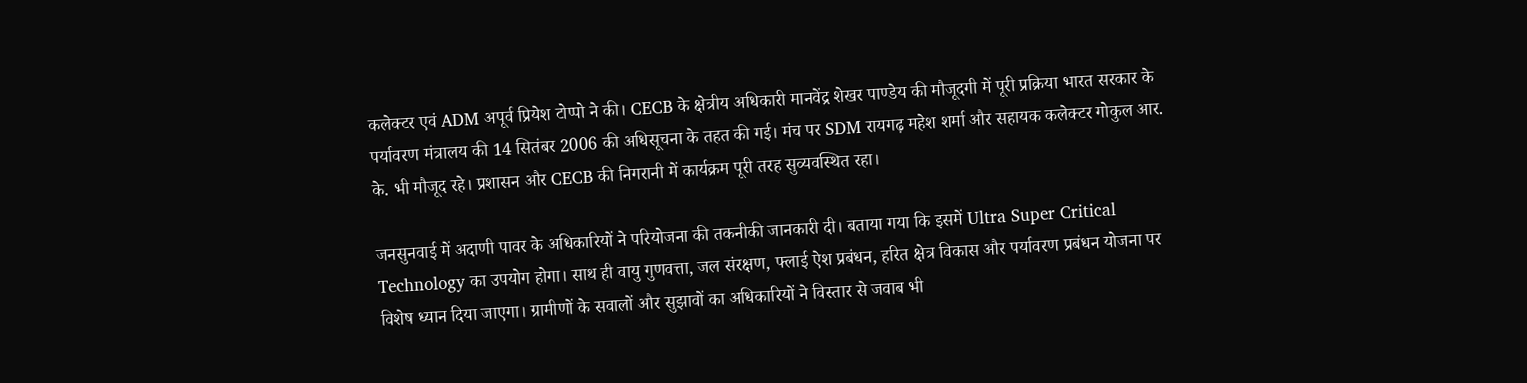कलेक्टर एवं ADM अपूर्व प्रियेश टोप्पो ने की। CECB के क्षेत्रीय अधिकारी मानवेंद्र शेखर पाण्डेय की मौजूदगी में पूरी प्रक्रिया भारत सरकार के पर्यावरण मंत्रालय की 14 सितंबर 2006 की अधिसूचना के तहत की गई। मंच पर SDM रायगढ़ महेश शर्मा और सहायक कलेक्टर गोकुल आर. के. भी मौजूद रहे। प्रशासन और CECB की निगरानी में कार्यक्रम पूरी तरह सुव्यवस्थित रहा।

जनसुनवाई में अदाणी पावर के अधिकारियों ने परियोजना की तकनीकी जानकारी दी। बताया गया कि इसमें Ultra Super Critical Technology का उपयोग होगा। साथ ही वायु गुणवत्ता, जल संरक्षण, फ्लाई ऐश प्रबंधन, हरित क्षेत्र विकास और पर्यावरण प्रबंधन योजना पर विशेष ध्यान दिया जाएगा। ग्रामीणों के सवालों और सुझावों का अधिकारियों ने विस्तार से जवाब भी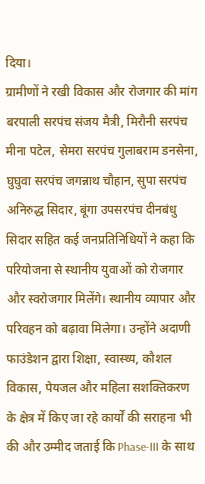दिया।
ग्रामीणों ने रखी विकास और रोजगार की मांग
बरपाली सरपंच संजय मैत्री, मिरौनी सरपंच मीना पटेल, सेमरा सरपंच गुलाबराम डनसेना, घुघुवा सरपंच जगन्नाथ चौहान, सुपा सरपंच अनिरुद्ध सिदार, बूंगा उपसरपंच दीनबंधु सिदार सहित कई जनप्रतिनिधियों ने कहा कि परियोजना से स्थानीय युवाओं को रोजगार और स्वरोजगार मिलेंगे। स्थानीय व्यापार और परिवहन को बढ़ावा मिलेगा। उन्होंने अदाणी फाउंडेशन द्वारा शिक्षा, स्वास्थ्य, कौशल विकास, पेयजल और महिला सशक्तिकरण के क्षेत्र में किए जा रहे कार्यों की सराहना भी की और उम्मीद जताई कि Phase-III के साथ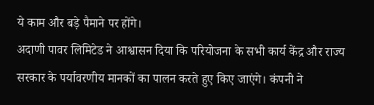ये काम और बड़े पैमाने पर होंगे।
अदाणी पावर लिमिटेड ने आश्वासन दिया कि परियोजना के सभी कार्य केंद्र और राज्य सरकार के पर्यावरणीय मानकों का पालन करते हुए किए जाएंगे। कंपनी ने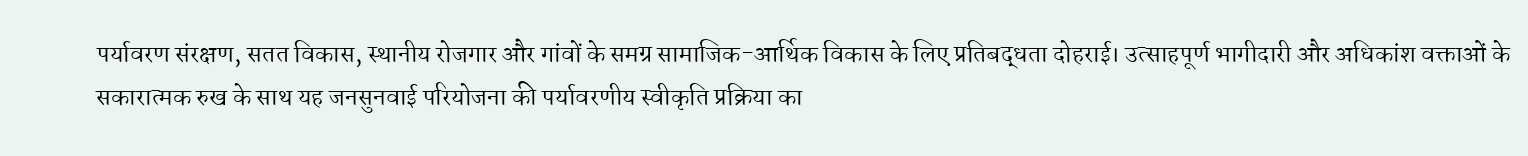पर्यावरण संरक्षण, सतत विकास, स्थानीय रोजगार और गांवों के समग्र सामाजिक-आर्थिक विकास के लिए प्रतिबद्धता दोहराई। उत्साहपूर्ण भागीदारी और अधिकांश वक्ताओं के सकारात्मक रुख के साथ यह जनसुनवाई परियोजना की पर्यावरणीय स्वीकृति प्रक्रिया का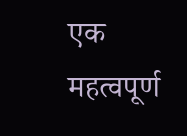एक महत्वपूर्ण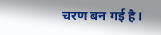चरण बन गई है।